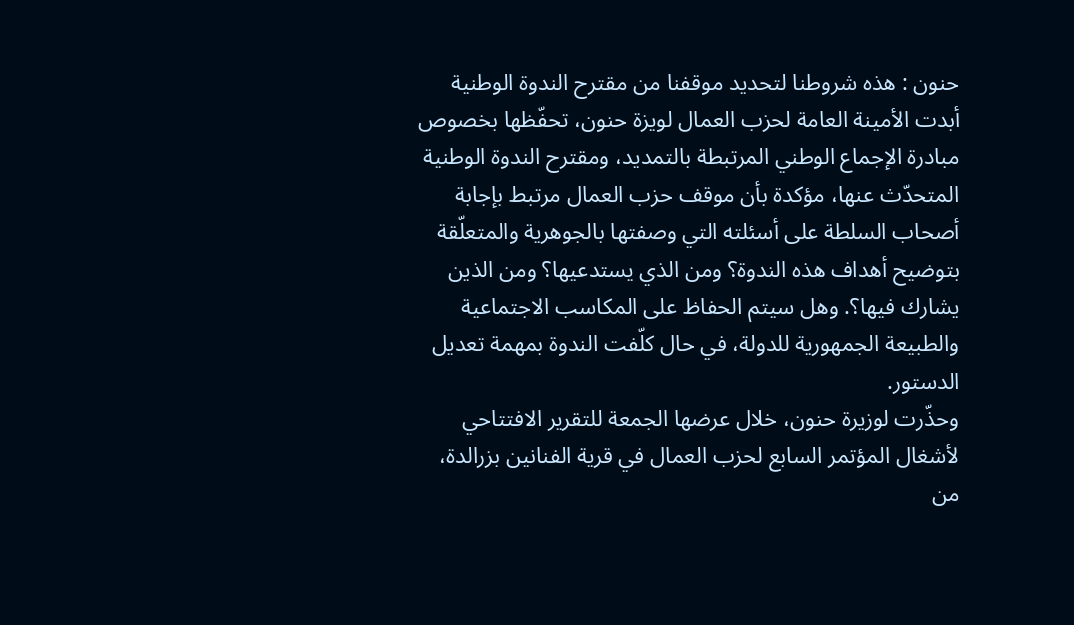حنون : هذه شروطنا لتحديد موقفنا من مقترح الندوة الوطنية
أبدت الأمينة العامة لحزب العمال لويزة حنون، تحفّظها بخصوص مبادرة الإجماع الوطني المرتبطة بالتمديد، ومقترح الندوة الوطنية المتحدّث عنها، مؤكدة بأن موقف حزب العمال مرتبط بإجابة أصحاب السلطة على أسئلته التي وصفتها بالجوهرية والمتعلّقة بتوضيح أهداف هذه الندوة؟ ومن الذي يستدعيها؟ ومن الذين يشارك فيها؟. وهل سيتم الحفاظ على المكاسب الاجتماعية والطبيعة الجمهورية للدولة، في حال كلّفت الندوة بمهمة تعديل الدستور.
وحذّرت لوزيرة حنون، خلال عرضها الجمعة للتقرير الافتتاحي لأشغال المؤتمر السابع لحزب العمال في قرية الفنانين بزرالدة، من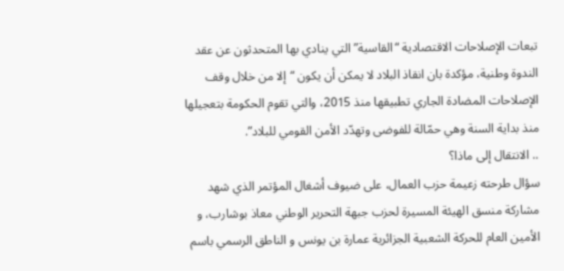تبعات الإصلاحات الاقتصادية “القاسية” التي ينادي بها المتحدثون عن عقد الندوة وطنية، مؤكدة بان انقاذ البلاد لا يمكن أن يكون “إلا من خلال وقف الإصلاحات المضادة الجاري تطبيقها منذ 2015، والتي تقوم الحكومة بتعجيلها منذ بداية السنة وهي حمّالة للفوضى وتهدّد الأمن القومي للبلاد”.
.. الانتقال إلى ماذا؟
سؤال طرحته زعيمة حزب العمال، على ضيوف أشغال المؤتمر الذي شهد مشاركة منسق الهيئة المسيرة لحزب جبهة التحرير الوطني معاذ بوشارب، و الأمين العام للحركة الشعبية الجزائرية عمارة بن يونس و الناطق الرسمي باسم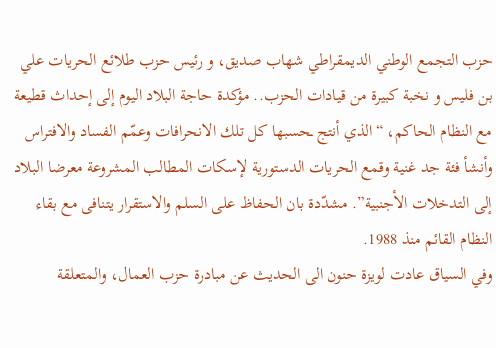حزب التجمع الوطني الديمقراطي شهاب صديق، و رئيس حزب طلائع الحريات علي بن فليس و نخبة كبيرة من قيادات الحزب.. مؤكدة حاجة البلاد اليوم إلى إحداث قطيعة مع النظام الحاكم، “الذي أنتج ـحسبها كل تلك الانحرافات وعمّم الفساد والافتراس وأنشأ فئة جد غنية وقمع الحريات الدستورية لإسكات المطالب المشروعة معرضا البلاد إلى التدخلات الأجنبية”. مشدّدة بان الحفاظ على السلم والاستقرار يتنافى مع بقاء النظام القائم منذ 1988.
وفي السياق عادت لويزة حنون الى الحديث عن مبادرة حزب العمال، والمتعلقة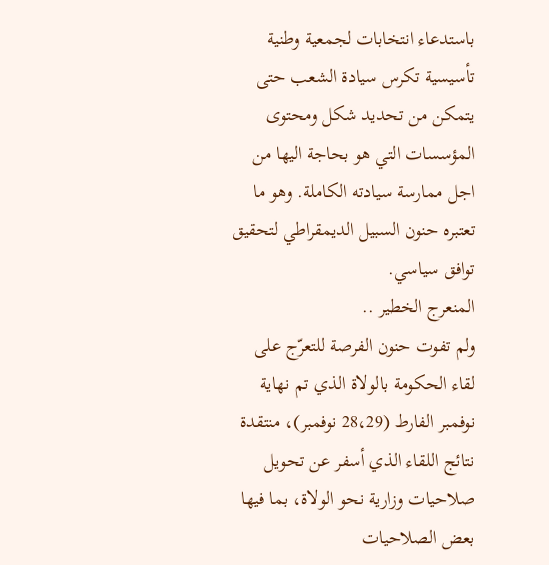باستدعاء انتخابات لجمعية وطنية تأسيسية تكرس سيادة الشعب حتى يتمكن من تحديد شكل ومحتوى المؤسسات التي هو بحاجة اليها من اجل ممارسة سيادته الكاملة. وهو ما تعتبره حنون السبيل الديمقراطي لتحقيق توافق سياسي.
المنعرج الخطير ..
ولم تفوت حنون الفرصة للتعرّج على لقاء الحكومة بالولاة الذي تم نهاية نوفمبر الفارط (28،29 نوفمبر)، منتقدة نتائج اللقاء الذي أسفر عن تحويل صلاحيات وزارية نحو الولاة، بما فيها بعض الصلاحيات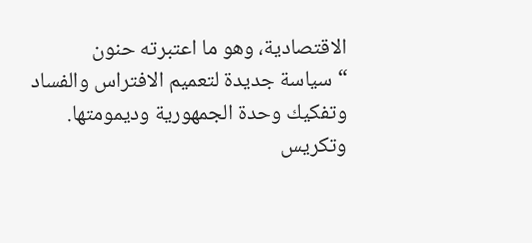الاقتصادية، وهو ما اعتبرته حنون “سياسة جديدة لتعميم الافتراس والفساد وتفكيك وحدة الجمهورية وديمومتها. وتكريس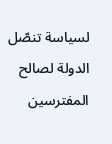لسياسة تنصّل الدولة لصالح المفترسين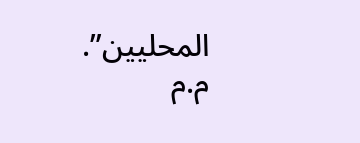المحليين”.
م.م